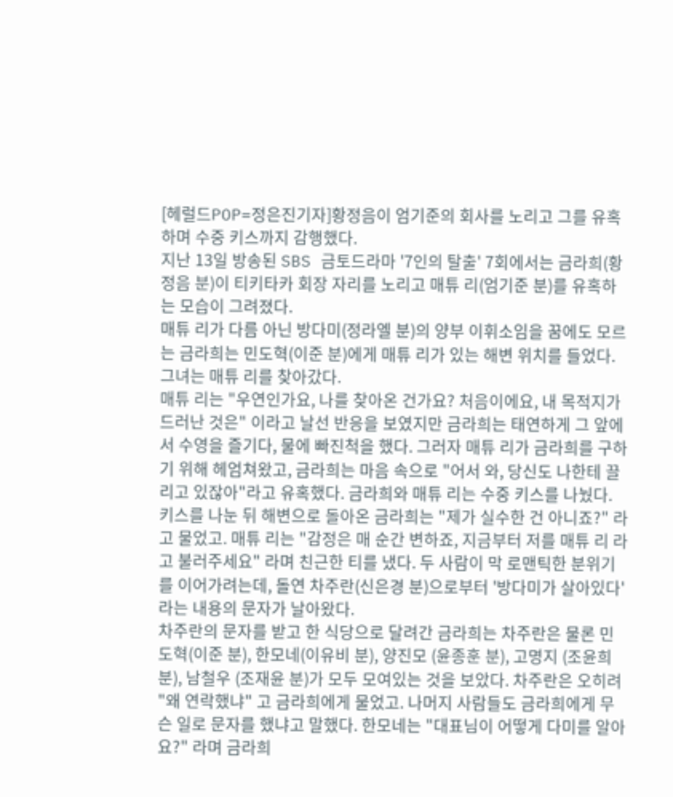[헤럴드POP=정은진기자]황정음이 엄기준의 회사를 노리고 그를 유혹하며 수중 키스까지 감행했다.
지난 13일 방송된 SBS 금토드라마 '7인의 탈출' 7회에서는 금라희(황정음 분)이 티키타카 회장 자리를 노리고 매튜 리(엄기준 분)를 유혹하는 모습이 그려졌다.
매튜 리가 다름 아닌 방다미(정라엘 분)의 양부 이휘소임을 꿈에도 모르는 금라희는 민도혁(이준 분)에게 매튜 리가 있는 해변 위치를 들었다. 그녀는 매튜 리를 찾아갔다.
매튜 리는 "우연인가요, 나를 찾아온 건가요? 처음이에요, 내 목적지가 드러난 것은" 이라고 날선 반응을 보였지만 금라희는 태연하게 그 앞에서 수영을 즐기다, 물에 빠진척을 했다. 그러자 매튜 리가 금라희를 구하기 위해 헤엄쳐왔고, 금라희는 마음 속으로 "어서 와, 당신도 나한테 끌리고 있잖아"라고 유혹했다. 금라희와 매튜 리는 수중 키스를 나눴다.
키스를 나눈 뒤 해변으로 돌아온 금라희는 "제가 실수한 건 아니죠?" 라고 물었고. 매튜 리는 "감정은 매 순간 변하죠, 지금부터 저를 매튜 리 라고 불러주세요" 라며 친근한 티를 냈다. 두 사람이 막 로맨틱한 분위기를 이어가려는데, 돌연 차주란(신은경 분)으로부터 '방다미가 살아있다' 라는 내용의 문자가 날아왔다.
차주란의 문자를 받고 한 식당으로 달려간 금라희는 차주란은 물론 민도혁(이준 분), 한모네(이유비 분), 양진모 (윤종훈 분), 고명지 (조윤희 분), 남철우 (조재윤 분)가 모두 모여있는 것을 보았다. 차주란은 오히려 "왜 연락했냐" 고 금라희에게 물었고. 나머지 사람들도 금라희에게 무슨 일로 문자를 했냐고 말했다. 한모네는 "대표님이 어떻게 다미를 알아요?" 라며 금라희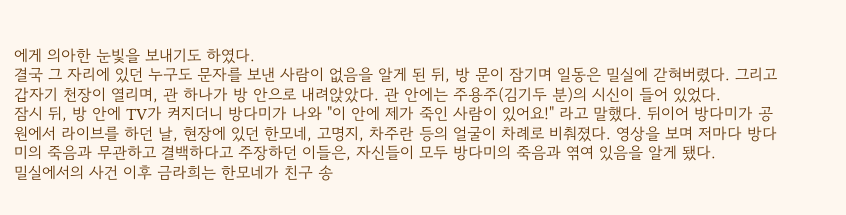에게 의아한 눈빛을 보내기도 하였다.
결국 그 자리에 있던 누구도 문자를 보낸 사람이 없음을 알게 된 뒤, 방 문이 잠기며 일동은 밀실에 갇혀버렸다. 그리고 갑자기 천장이 열리며, 관 하나가 방 안으로 내려앉았다. 관 안에는 주용주(김기두 분)의 시신이 들어 있었다.
잠시 뒤, 방 안에 TV가 켜지더니 방다미가 나와 "이 안에 제가 죽인 사람이 있어요!" 라고 말했다. 뒤이어 방다미가 공원에서 라이브를 하던 날, 현장에 있던 한모네, 고명지, 차주란 등의 얼굴이 차례로 비춰졌다. 영상을 보며 저마다 방다미의 죽음과 무관하고 결백하다고 주장하던 이들은, 자신들이 모두 방다미의 죽음과 엮여 있음을 알게 됐다.
밀실에서의 사건 이후 금라희는 한모네가 친구 송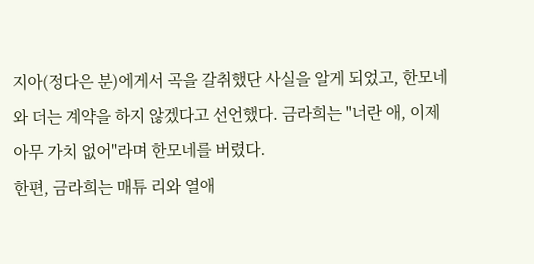지아(정다은 분)에게서 곡을 갈취했단 사실을 알게 되었고, 한모네와 더는 계약을 하지 않겠다고 선언했다. 금라희는 "너란 애, 이제 아무 가치 없어"라며 한모네를 버렸다.
한편, 금라희는 매튜 리와 열애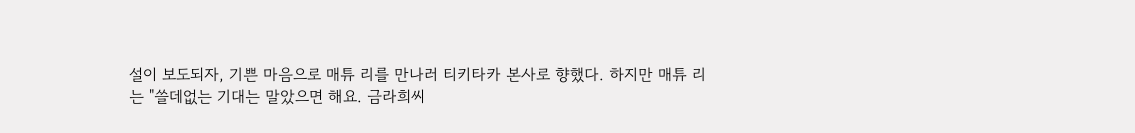설이 보도되자, 기쁜 마음으로 매튜 리를 만나러 티키타카 본사로 향했다. 하지만 매튜 리는 "쓸데없는 기대는 말았으면 해요. 금라희씨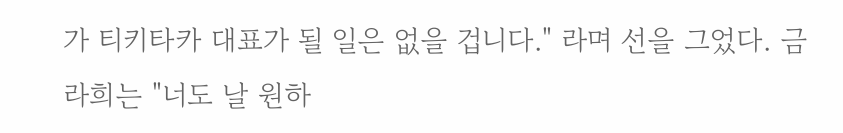가 티키타카 대표가 될 일은 없을 겁니다." 라며 선을 그었다. 금라희는 "너도 날 원하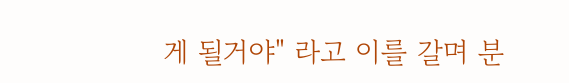게 될거야" 라고 이를 갈며 분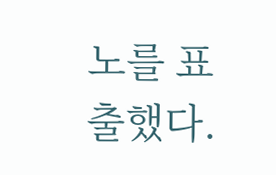노를 표출했다.